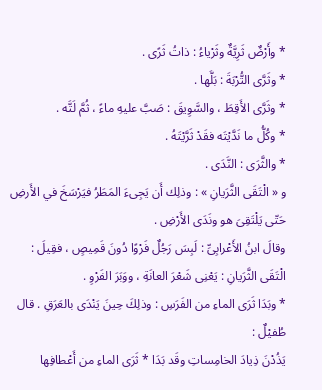* وأَرْضٌ ثَرِيَّةٌ وثَرْياءُ : ذاتُ ثَرًى .
* وثَرَّى التُّرْبَةَ : بَلَّها .
* وثَرَّى الأَقِطَ ، والسَّوِيقَ : صَبَّ عليهِ ماءً ، ثُمَّ لَتَّه .
* وكُلُّ ما نَدَّيْتَه فقَدْ ثَرَّيْتَهُ .
* والثَّرَى : النَّدَى .
و « الْتَقَى الثَّرَيانِ » : وذلِك أَن يَجِىءَ المَطَرُ فيَرْسَخَ في الأَرضِ حَتّى يَلْتَقِىَ هو ونَدَى الأَرْضِ .
وقالَ ابنُ الأَعْرابِىِّ : لَبِسَ رَجُلٌ فَرْوًا دُونَ قَمِيصٍ ، فقِيلَ : الْتَقَى الثَّرَيانِ : يَعْنِى شَعْرَ العانَةِ ، ووَبَرَ الفَرْوِ .
* وبَدَا ثَرَى الماءِ من الفَرَسِ : وذلِكَ حِينَ يَنْدَى بالعَرَقِ . قال طُفيْلٌ :
يَذُدْنَ ذِيادَ الخامِساتِ وقَد بَدَا * ثَرَى الماءِ من أَعْطافِها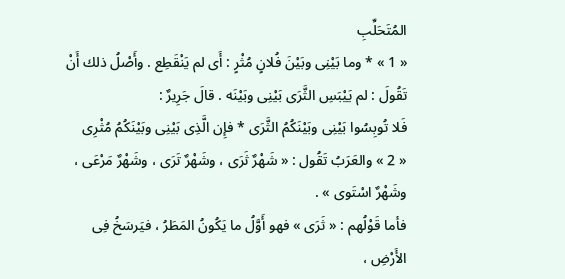المُتَحَلِّبِ
« 1 » * وما بَيْنِى وبَيْنَ فُلانٍ مُثْرٍ : أَى لم يَنْقَطِع . وأَصْلُ ذلك أَنْ تَقُولَ : لم يَيْبَسِ الثَّرَى بَيْنِى وبَيْنَه . قالَ جَرِيرٌ :
فَلا تُوبِسُوا بَيْنِى وبَيْنَكُمُ الثَّرَى * فإِن الَّذِى بَيْنِى وبَيْنَكُمُ مُثْرِى
« 2 » والعَرَبُ تَقُول : « شَهْرٌ ثَرَى ، وشَهْرٌ تَرَى ، وشَهْرٌ مَرْعَى ، وشَهْرٌ اسْتَوى » .
فأما قَوْلُهم : « ثَرَى » فهو أَوَّلُ ما يَكُونُ المَطَرُ ، فيَرسَخُ فِى الأَرْضِ ،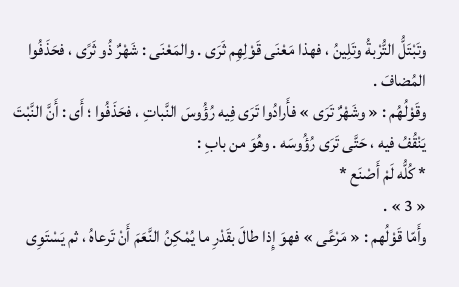وتَبْتَلُّ التُّرْبةُ وتَلِينُ ، فهذا مَعْنَى قَوْلِهِم ثَرَى . والمَعْنَى : شَهْرٌ ذُو ثَرًى ، فحَذَفُوا المُضافَ .
وقَوْلُهُم : « وشَهْرٌ تَرَى » فأَرادُوا تَرَى فِيه رُؤُوسَ النَّباتِ ، فحَذَفُوا ؛ أَى : أَنَّ النَّبْتَ يَنْقُفُ فيه ، حَتَّى تَرَى رُؤُوسَه . وهُوَ من بابِ :
* كُلُّه لَمْ أَصْنَع *
« 3 » .
وأَمّا قَوْلُهم : « مَرْعًى » فهوَ إِذا طالَ بقَدْرِ ما يُمْكِنُ النَّعَمَ أَنْ تَرعاهُ ، ثم يَسْتَوِى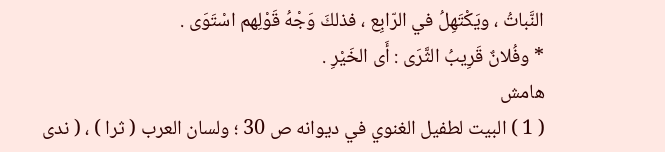النَّباتُ ، ويَكْتَهِلُ في الرّابِع ، فذلكَ وَجْهُ قَوْلِهم اسْتَوَى .
* وفُلانٌ قَرِيبُ الثَّرَى : أَى الخَيْرِ .
هامش
( 1 ) البيت لطفيل الغنوي في ديوانه ص 30 ؛ ولسان العرب ( ثرا ) ، ( ندى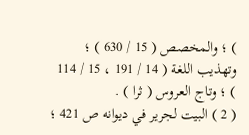) ؛ والمخصص ( 15 / 630 ) ؛ وتهذيب اللغة ( 14 / 191 ، 15 / 114 ) ؛ وتاج العروس ( ثرا ) .
( 2 ) البيت لجرير في ديوانه ص 421 ؛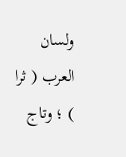ولسان العرب ( ثرا ) ؛ وتاج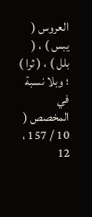العروس ( يبس ) ، ( بلل ) ، ( ثرا ) ؛ وبلا نسبة في المخصص ( 10 / 157 ، 12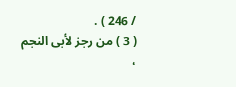/ 246 ) .
( 3 ) من رجز لأبى النجم ،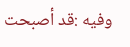وفيه :قد أصبحت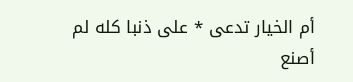أم الخيار تدعى * على ذنبا كله لم أصنع